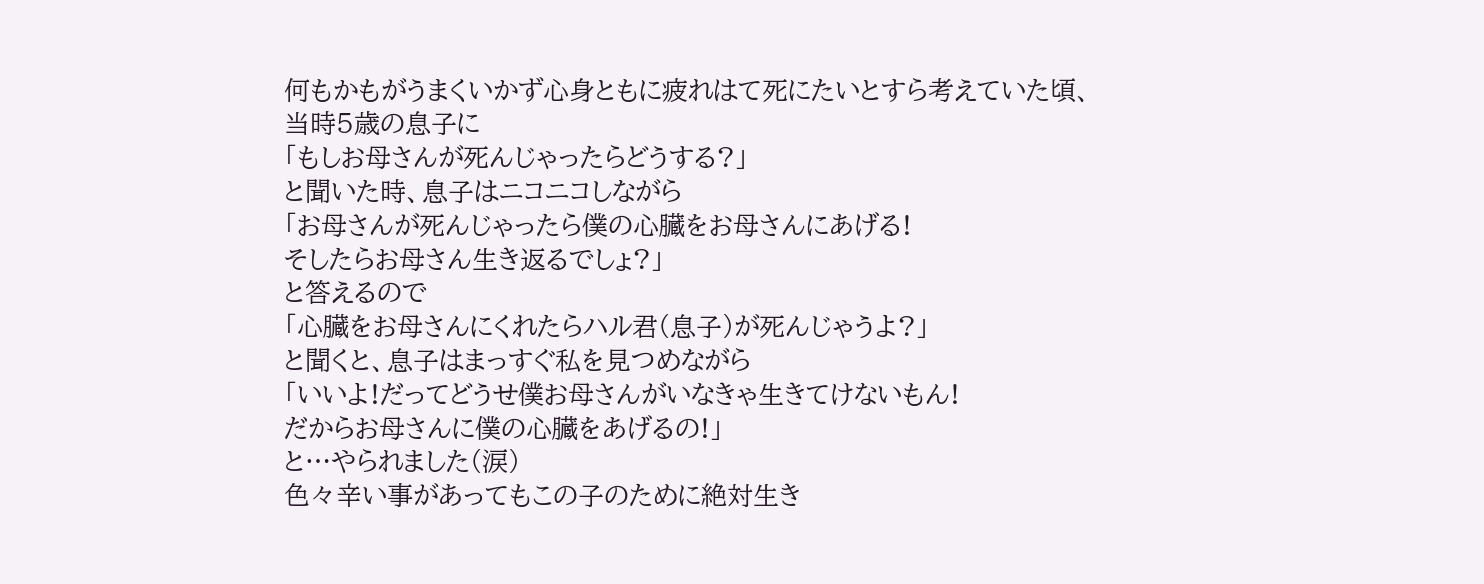何もかもがうまくいかず心身ともに疲れはて死にたいとすら考えていた頃、
当時5歳の息子に
「もしお母さんが死んじゃったらどうする?」
と聞いた時、息子はニコニコしながら
「お母さんが死んじゃったら僕の心臓をお母さんにあげる!
そしたらお母さん生き返るでしょ?」
と答えるので
「心臓をお母さんにくれたらハル君(息子)が死んじゃうよ?」
と聞くと、息子はまっすぐ私を見つめながら
「いいよ!だってどうせ僕お母さんがいなきゃ生きてけないもん!
だからお母さんに僕の心臓をあげるの!」
と…やられました(涙)
色々辛い事があってもこの子のために絶対生き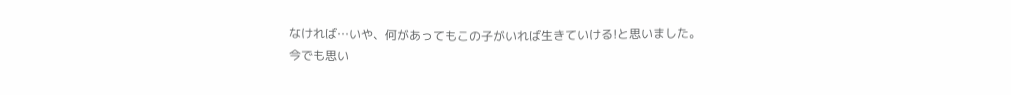なければ…いや、何があってもこの子がいれば生きていける!と思いました。
今でも思い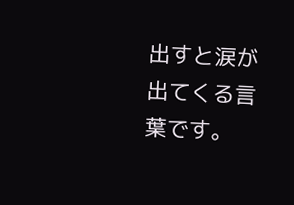出すと涙が出てくる言葉です。